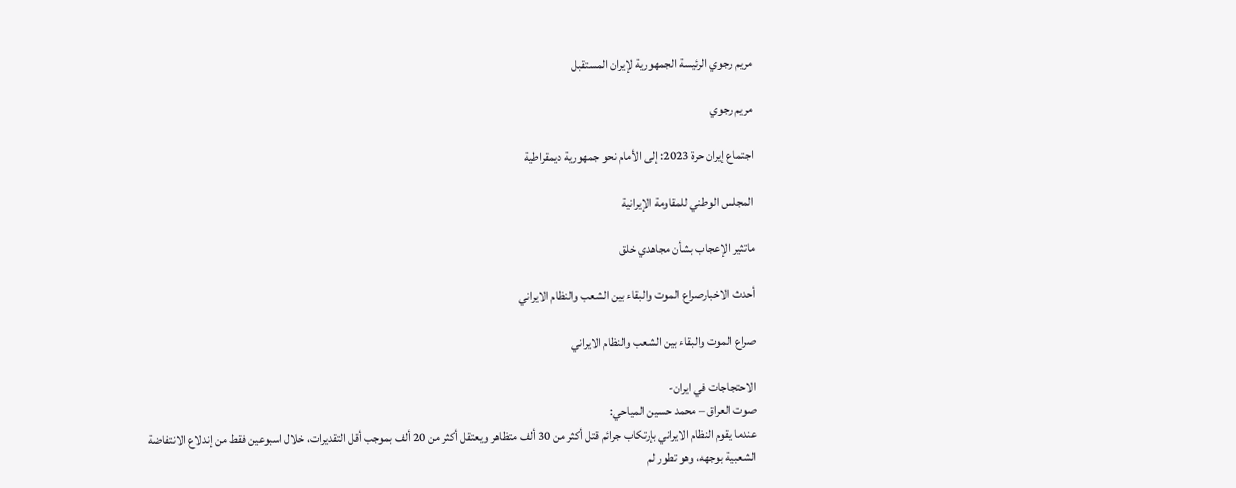مريم رجوي الرئيسة الجمهورية لإيران المستقبل

مريم رجوي

اجتماع إيران حرة 2023: إلى الأمام نحو جمهورية ديمقراطية

المجلس الوطني للمقاومة الإيرانية

ماتثير الإعجاب بشأن مجاهدي خلق

أحدث الاخبارصراع الموت والبقاء بين الشعب والنظام الايراني

صراع الموت والبقاء بين الشعب والنظام الايراني

الاحتجاجات في ایران-
صوت العراق – محمد حسين المياحي:
عندما يقوم النظام الايراني بإرتکاب جرائم قتل أکثر من 30 ألف متظاهر ويعتقل أکثر من 20 ألف بموجب أقل التقديرات، خلال اسبوعين فقط من إندلاع الانتفاضة الشعبية بوجهه، وهو تطور لم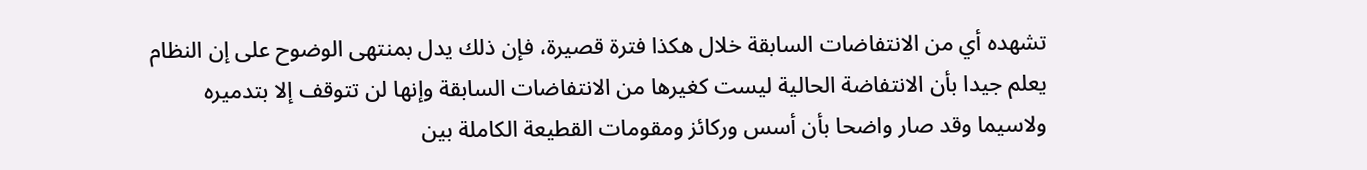تشهده أي من الانتفاضات السابقة خلال هکذا فترة قصيرة، فإن ذلك يدل بمنتهى الوضوح على إن النظام يعلم جيدا بأن الانتفاضة الحالية ليست کغيرها من الانتفاضات السابقة وإنها لن تتوقف إلا بتدميره ولاسيما وقد صار واضحا بأن أسس ورکائز ومقومات القطيعة الکاملة بين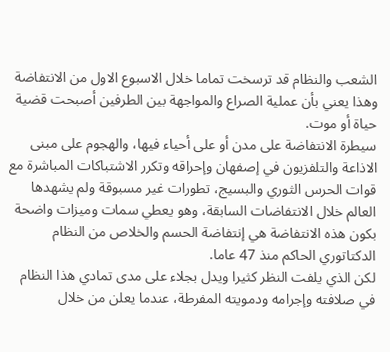الشعب والنظام قد ترسخت تماما خلال الاسبوع الاول من الانتفاضة وهذا يعني بأن عملية الصراع والمواجهة بين الطرفين أصبحت قضية حياة أو موت.
سيطرة الانتفاضة على مدن أو على أحياء فيها، والهجوم على مبنى الاذاعة والتلفزيون في إصفهان وإحراقه وتکرر الاشتباكات المباشرة مع قوات الحرس الثوري والبسيج، تطورات غير مسبوقة ولم يشهدها العالم خلال الانتفاضات السابقة، وهو يعطي سمات وميزات واضحة بکون هذه الانتفاضة هي إنتفاضة الحسم والخلاص من النظام الدکتاتوري الحاکم منذ 47 عاما.
لکن الذي يلفت النظر کثيرا ويدل بجلاء على مدى تمادي هذا النظام في صلافته وإجرامه ودمويته المفرطة، عندما يعلن من خلال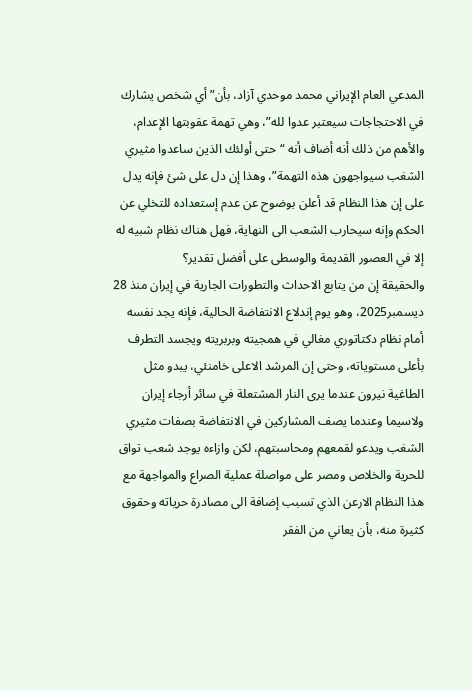المدعي العام الإيراني محمد موحدي آزاد، بأن”أي شخص يشارك في الاحتجاجات سيعتبر عدوا لله”، وهي تهمة عقوبتها الإعدام، والأهم من ذلك أنه أضاف أنه “حتى أولئك الذين ساعدوا مثيري الشغب سيواجهون هذه التهمة”، وهذا إن دل على شئ فإنه يدل على إن هذا النظام قد أعلن بوضوح عن عدم إستعداده للتخلي عن الحکم وإنه سيحارب الشعب الى النهاية، فهل هناك نظام شبيه له إلا في العصور القديمة والوسطى على أفضل تقدير؟
والحقيقة إن من يتابع الاحداث والتطورات الجارية في إيران منذ 28 ديسمبر2025، وهو يوم إندلاع الانتفاضة الحالية، فإنه يجد نفسه أمام نظام دکتاتوري مغالي في همجيته وبربريته ويجسد التطرف بأعلى مستوياته، وحتى إن المرشد الاعلى خامنئي، يبدو مثل الطاغية نيرون عندما يرى النار المشتعلة في سائر أرجاء إيران ولاسيما وعندما يصف المشارکين في الانتفاضة بصفات مثيري الشغب ويدعو لقمعهم ومحاسبتهم، لکن وازاءه يوجد شعب تواق للحرية والخلاص ومصر على مواصلة عملية الصراع والمواجهة مع هذا النظام الارعن الذي تسبب إضافة الى مصادرة حرياته وحقوق کثيرة منه، بأن يعاني من الفقر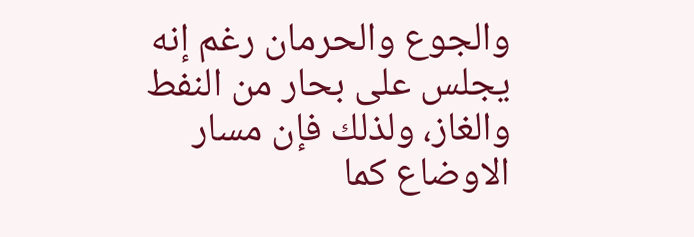والجوع والحرمان رغم إنه يجلس على بحار من النفط والغاز، ولذلك فإن مسار الاوضاع کما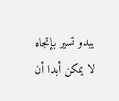يبدو تسير بإتجاه لا يمکن أبدا أن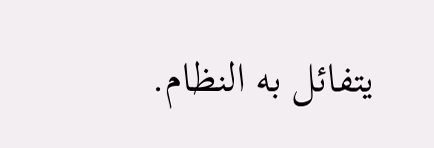يتفائل به النظام.